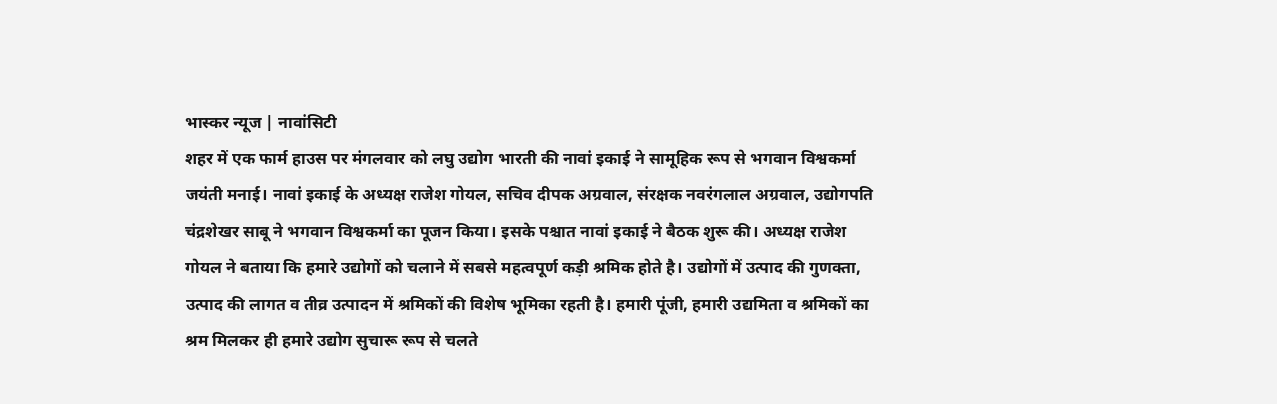भास्कर न्यूज | नावांसिटी
शहर में एक फार्म हाउस पर मंगलवार को लघु उद्योग भारती की नावां इकाई ने सामूहिक रूप से भगवान विश्वकर्मा जयंती मनाई। नावां इकाई के अध्यक्ष राजेश गोयल, सचिव दीपक अग्रवाल, संरक्षक नवरंगलाल अग्रवाल, उद्योगपति चंद्रशेखर साबू ने भगवान विश्वकर्मा का पूजन किया। इसके पश्चात नावां इकाई ने बैठक शुरू की। अध्यक्ष राजेश गोयल ने बताया कि हमारे उद्योगों को चलाने में सबसे महत्वपूर्ण कड़ी श्रमिक होते है। उद्योगों में उत्पाद की गुणक्ता, उत्पाद की लागत व तीव्र उत्पादन में श्रमिकों की विशेष भूमिका रहती है। हमारी पूंजी, हमारी उद्यमिता व श्रमिकों का श्रम मिलकर ही हमारे उद्योग सुचारू रूप से चलते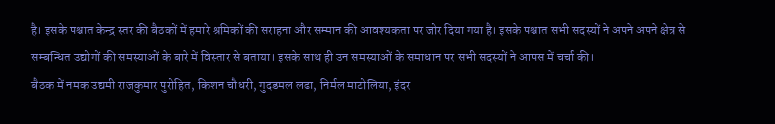है। इसके पश्चात केन्द्र स्तर की बैठकों में हमारे श्रमिकों की सराहना और सम्मान की आवश्यकता पर जोर दिया गया है। इसके पश्चात सभी सदस्यों ने अपने अपने क्षेत्र से सम्बन्धित उद्योगों की समस्याओं के बारे में विस्तार से बताया। इसके साथ ही उन समस्याओं के समाधान पर सभी सदस्यों ने आपस में चर्चा की।
बैठक में नमक उद्यमी राजकुमार पुरोहित, किशन चौधरी, गुदडमल लढा, निर्मल माटोलिया, इंदर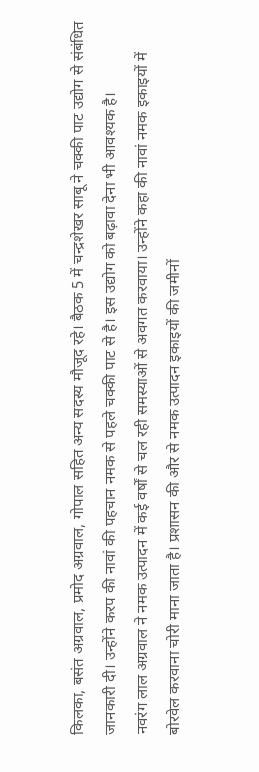किलका, बसंत अग्रवाल, प्रमोद अग्रवाल, गोपाल सहित अन्य सदस्य मौजूद रहे। बैठक 5 में चन्द्रशेखर साबू ने चक्की पाट उद्योग से संबंधित जानकारी दी। उन्होंने करप की नावां की पहचान नमक से पहले चक्की पाट से है। इस उद्योग को बढ़ावा देना भी आवश्यक है।
नवरंग लाल अग्रवाल ने नमक उत्पादन में कई वर्षों से चल रही समस्याओं से अवगत करवाया। उन्होंने कहा की नावां नमक इकाइयों में बोरवेल करवाना चोरी माना जाता है। प्रशासन की और से नमक उत्पादन इकाइयों की जमीनों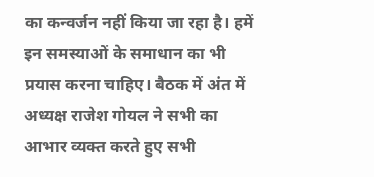का कन्वर्जन नहीं किया जा रहा है। हमें इन समस्याओं के समाधान का भी प्रयास करना चाहिए। बैठक में अंत में अध्यक्ष राजेश गोयल ने सभी का आभार व्यक्त करते हुए सभी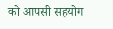को आपसी सहयोग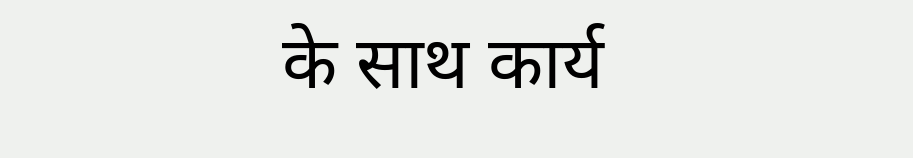के साथ कार्य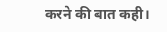करने की बात कही।